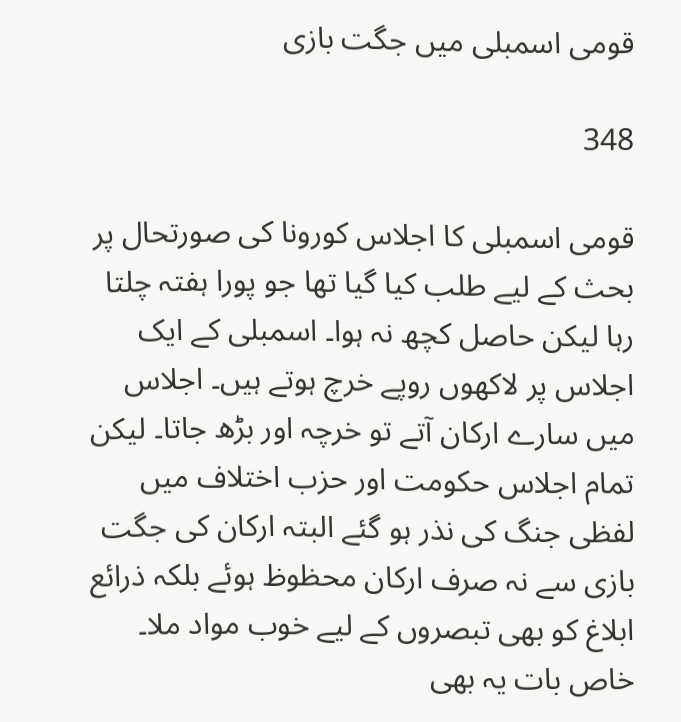قومی اسمبلی میں جگت بازی

348

قومی اسمبلی کا اجلاس کورونا کی صورتحال پر بحث کے لیے طلب کیا گیا تھا جو پورا ہفتہ چلتا رہا لیکن حاصل کچھ نہ ہوا۔ اسمبلی کے ایک اجلاس پر لاکھوں روپے خرچ ہوتے ہیں۔ اجلاس میں سارے ارکان آتے تو خرچہ اور بڑھ جاتا۔ لیکن تمام اجلاس حکومت اور حزب اختلاف میں لفظی جنگ کی نذر ہو گئے البتہ ارکان کی جگت بازی سے نہ صرف ارکان محظوظ ہوئے بلکہ ذرائع ابلاغ کو بھی تبصروں کے لیے خوب مواد ملا۔ خاص بات یہ بھی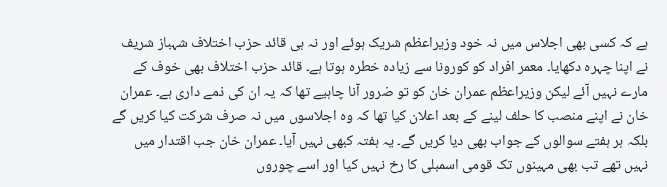ہے کہ کسی بھی اجلاس میں نہ خود وزیراعظم شریک ہوئے اور نہ ہی قائد حزب اختلاف شہباز شریف نے اپنا چہرہ دکھایا۔ معمر افراد کو کورونا سے زیادہ خطرہ ہوتا ہے۔ قائد حزب اختلاف بھی خوف کے مارے نہیں آئے لیکن وزیراعظم عمران خان کو تو ضرور آنا چاہیے تھا کہ یہ ان کی ذمے داری ہے۔ عمران خان نے اپنے منصب کا حلف لینے کے بعد اعلان کیا تھا کہ وہ اجلاسوں میں نہ صرف شرکت کیا کریں گے بلکہ ہر ہفتے سوالوں کے جواب بھی دیا کریں گے۔ یہ ہفتہ کبھی نہیں آیا۔ عمران خان جب اقتدار میں نہیں تھے تب بھی مہینوں تک قومی اسمبلی کا رخ نہیں کیا اور اسے چوروں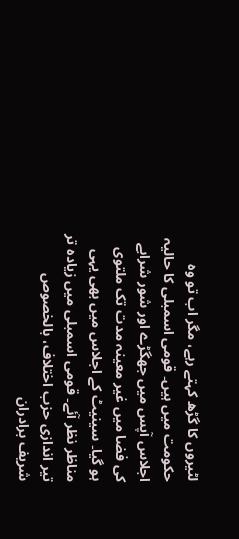لٹیروں کا گڑھ کہتے رہے، مگر اب تو وہ حکومت میں ہیں۔ قومی اسمبلی کا حالیہ اجلاس آپس میں جھگڑے اور شور شرابے کی فضا میں غیر معینہ مدت تک ملتوی ہو گیا۔ سینیٹ کے اجلاس میں بھی یہی مناظر نظر آئے۔ قومی اسمبلی میں زیادہ تر تیر اندازی حزب اختلاف، بالخصوص شریف برادران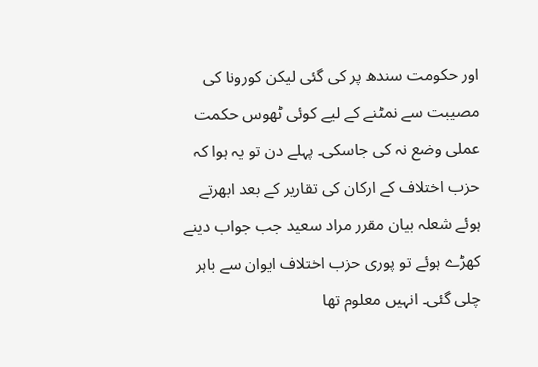اور حکومت سندھ پر کی گئی لیکن کورونا کی مصیبت سے نمٹنے کے لیے کوئی ٹھوس حکمت عملی وضع نہ کی جاسکی۔ پہلے دن تو یہ ہوا کہ حزب اختلاف کے ارکان کی تقاریر کے بعد ابھرتے ہوئے شعلہ بیان مقرر مراد سعید جب جواب دینے کھڑے ہوئے تو پوری حزب اختلاف ایوان سے باہر چلی گئی۔ انہیں معلوم تھا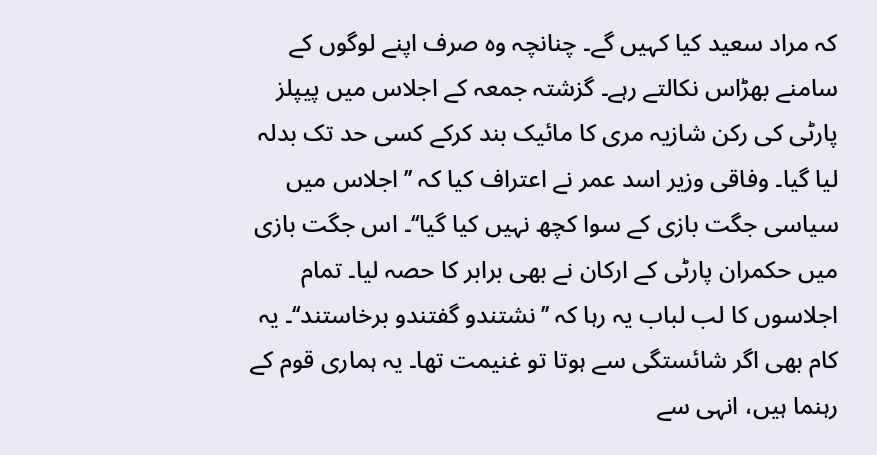کہ مراد سعید کیا کہیں گے۔ چنانچہ وہ صرف اپنے لوگوں کے سامنے بھڑاس نکالتے رہے۔ گزشتہ جمعہ کے اجلاس میں پیپلز پارٹی کی رکن شازیہ مری کا مائیک بند کرکے کسی حد تک بدلہ لیا گیا۔ وفاقی وزیر اسد عمر نے اعتراف کیا کہ ’’اجلاس میں سیاسی جگت بازی کے سوا کچھ نہیں کیا گیا‘‘۔ اس جگت بازی میں حکمران پارٹی کے ارکان نے بھی برابر کا حصہ لیا۔ تمام اجلاسوں کا لب لباب یہ رہا کہ ’’نشتندو گفتندو برخاستند‘‘۔ یہ کام بھی اگر شائستگی سے ہوتا تو غنیمت تھا۔ یہ ہماری قوم کے رہنما ہیں، انہی سے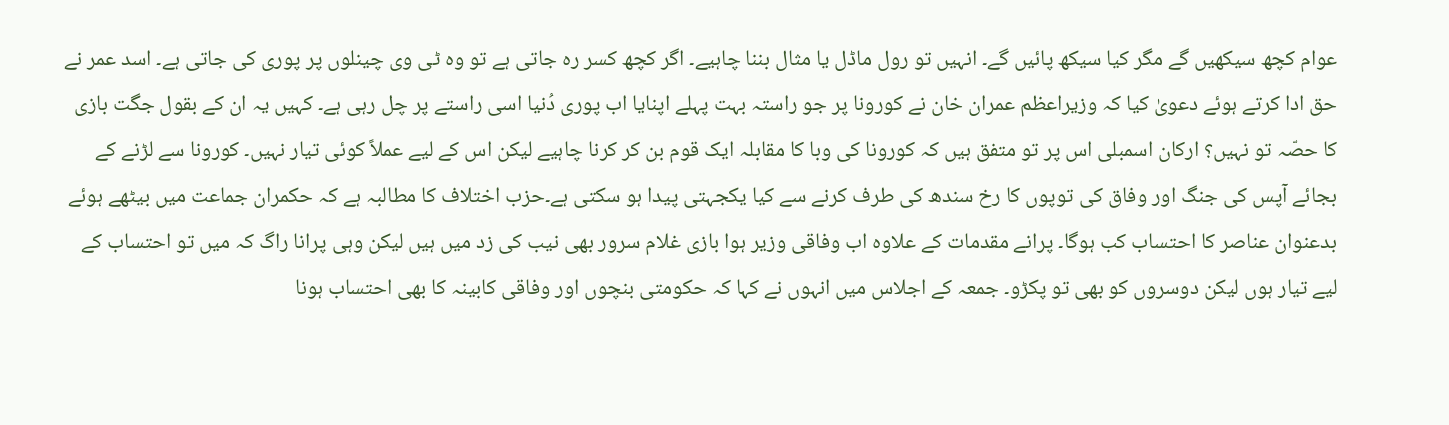عوام کچھ سیکھیں گے مگر کیا سیکھ پائیں گے۔ انہیں تو رول ماڈل یا مثال بننا چاہیے۔ اگر کچھ کسر رہ جاتی ہے تو وہ ٹی وی چینلوں پر پوری کی جاتی ہے۔ اسد عمر نے حق ادا کرتے ہوئے دعویٰ کیا کہ وزیراعظم عمران خان نے کورونا پر جو راستہ بہت پہلے اپنایا اب پوری دُنیا اسی راستے پر چل رہی ہے۔ کہیں یہ ان کے بقول جگت بازی کا حصّہ تو نہیں؟ ارکان اسمبلی اس پر تو متفق ہیں کہ کورونا کی وبا کا مقابلہ ایک قوم بن کر کرنا چاہیے لیکن اس کے لیے عملاً کوئی تیار نہیں۔ کورونا سے لڑنے کے بجائے آپس کی جنگ اور وفاق کی توپوں کا رخ سندھ کی طرف کرنے سے کیا یکجہتی پیدا ہو سکتی ہے۔حزب اختلاف کا مطالبہ ہے کہ حکمران جماعت میں بیٹھے ہوئے بدعنوان عناصر کا احتساب کب ہوگا۔ پرانے مقدمات کے علاوہ اب وفاقی وزیر ہوا بازی غلام سرور بھی نیب کی زد میں ہیں لیکن وہی پرانا راگ کہ میں تو احتساب کے لیے تیار ہوں لیکن دوسروں کو بھی تو پکڑو۔ جمعہ کے اجلاس میں انہوں نے کہا کہ حکومتی بنچوں اور وفاقی کابینہ کا بھی احتساب ہونا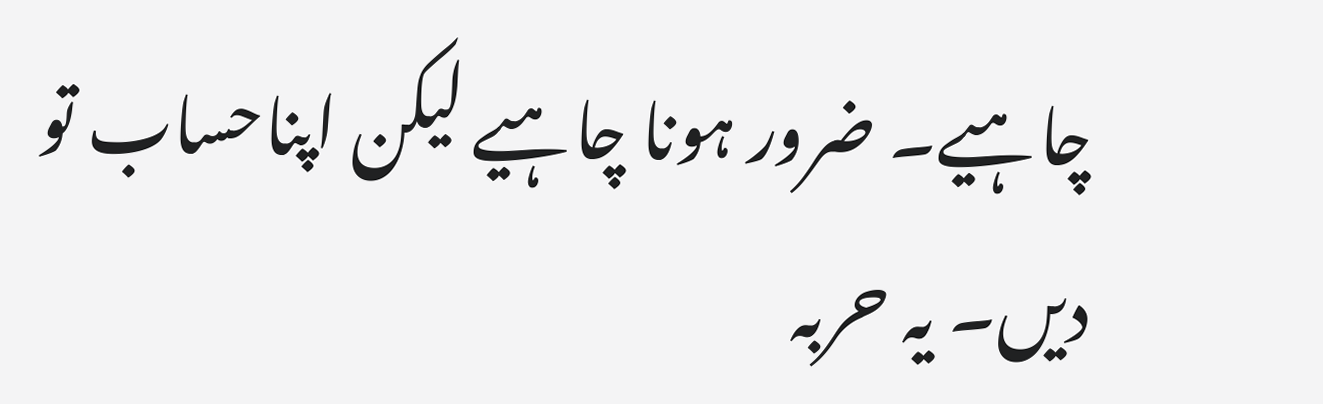چاہیے۔ ضرور ہونا چاہیے لیکن اپناحساب تو دیں۔ یہ حربہ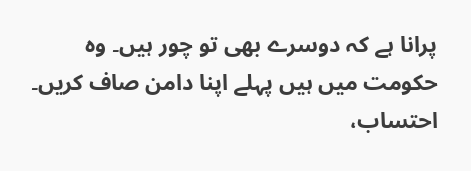پرانا ہے کہ دوسرے بھی تو چور ہیں۔ وہ حکومت میں ہیں پہلے اپنا دامن صاف کریں۔ احتساب،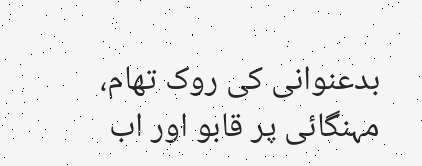بدعنوانی کی روک تھام، مہنگائی پر قابو اور اب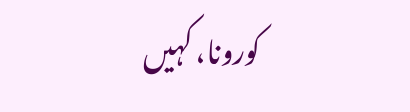کورونا، کہیں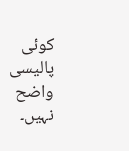کوئی پالیسی واضح نہیں۔